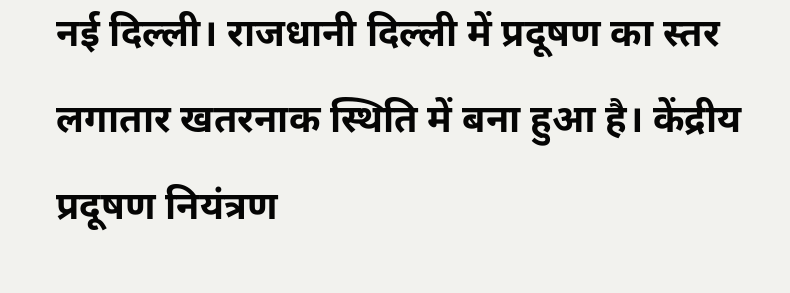नई दिल्ली। राजधानी दिल्ली में प्रदूषण का स्तर लगातार खतरनाक स्थिति में बना हुआ है। केंद्रीय प्रदूषण नियंत्रण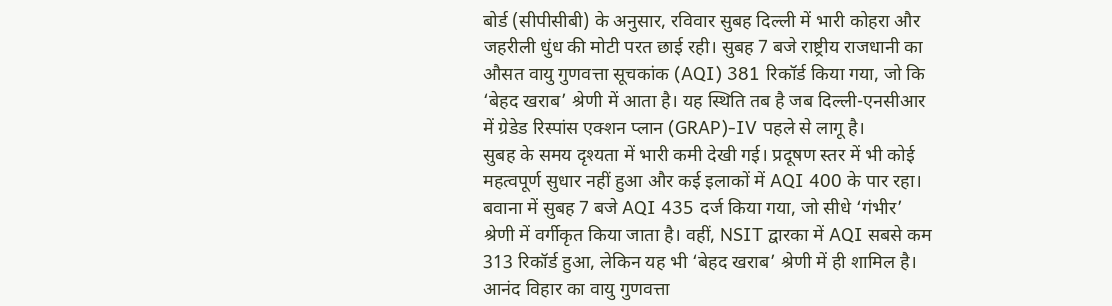बोर्ड (सीपीसीबी) के अनुसार, रविवार सुबह दिल्ली में भारी कोहरा और जहरीली धुंध की मोटी परत छाई रही। सुबह 7 बजे राष्ट्रीय राजधानी का औसत वायु गुणवत्ता सूचकांक (AQI) 381 रिकॉर्ड किया गया, जो कि ‘बेहद खराब’ श्रेणी में आता है। यह स्थिति तब है जब दिल्ली-एनसीआर में ग्रेडेड रिस्पांस एक्शन प्लान (GRAP)-IV पहले से लागू है।
सुबह के समय दृश्यता में भारी कमी देखी गई। प्रदूषण स्तर में भी कोई महत्वपूर्ण सुधार नहीं हुआ और कई इलाकों में AQI 400 के पार रहा। बवाना में सुबह 7 बजे AQI 435 दर्ज किया गया, जो सीधे ‘गंभीर’ श्रेणी में वर्गीकृत किया जाता है। वहीं, NSIT द्वारका में AQI सबसे कम 313 रिकॉर्ड हुआ, लेकिन यह भी ‘बेहद खराब’ श्रेणी में ही शामिल है।
आनंद विहार का वायु गुणवत्ता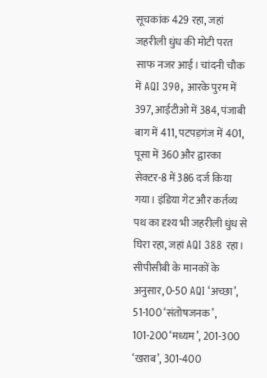सूचकांक 429 रहा, जहां जहरीली धुंध की मोटी परत साफ नजर आई। चांदनी चौक में AQI 390, आरके पुरम में 397, आईटीओ में 384, पंजाबी बाग में 411, पटपड़गंज में 401, पूसा में 360 और द्वारका सेक्टर-8 में 386 दर्ज किया गया। इंडिया गेट और कर्तव्य पथ का दृश्य भी जहरीली धुंध से घिरा रहा, जहां AQI 388 रहा।
सीपीसीबी के मानकों के अनुसार, 0-50 AQI ‘अच्छा’, 51-100 ‘संतोषजनक’, 101-200 ‘मध्यम’, 201-300 ‘खराब’, 301-400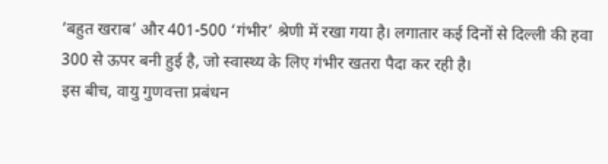‘बहुत खराब’ और 401-500 ‘गंभीर’ श्रेणी में रखा गया है। लगातार कई दिनों से दिल्ली की हवा 300 से ऊपर बनी हुई है, जो स्वास्थ्य के लिए गंभीर खतरा पैदा कर रही है।
इस बीच, वायु गुणवत्ता प्रबंधन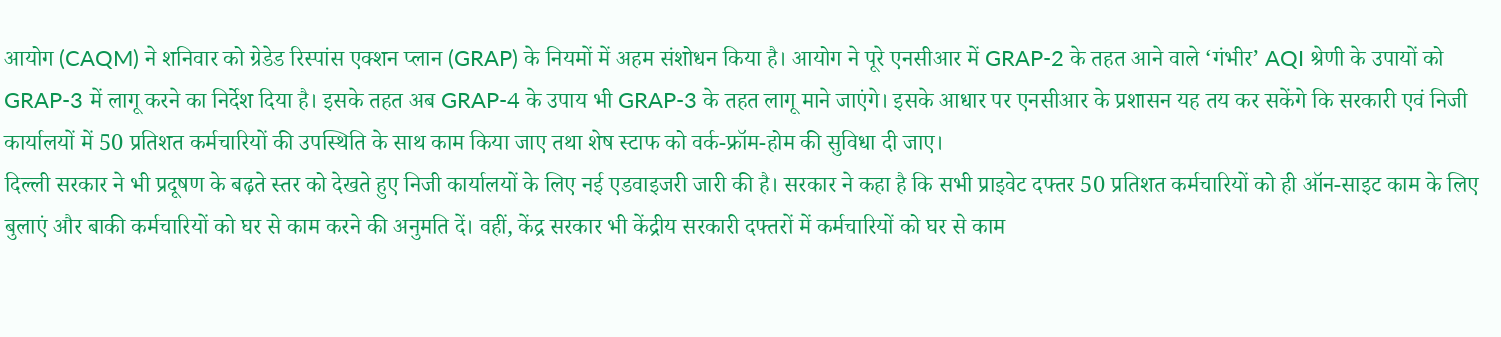आयोग (CAQM) ने शनिवार को ग्रेडेड रिस्पांस एक्शन प्लान (GRAP) के नियमों में अहम संशोधन किया है। आयोग ने पूरे एनसीआर में GRAP-2 के तहत आने वाले ‘गंभीर’ AQI श्रेणी के उपायों को GRAP-3 में लागू करने का निर्देश दिया है। इसके तहत अब GRAP-4 के उपाय भी GRAP-3 के तहत लागू माने जाएंगे। इसके आधार पर एनसीआर के प्रशासन यह तय कर सकेंगे कि सरकारी एवं निजी कार्यालयों में 50 प्रतिशत कर्मचारियों की उपस्थिति के साथ काम किया जाए तथा शेष स्टाफ को वर्क-फ्रॉम-होम की सुविधा दी जाए।
दिल्ली सरकार ने भी प्रदूषण के बढ़ते स्तर को देखते हुए निजी कार्यालयों के लिए नई एडवाइजरी जारी की है। सरकार ने कहा है कि सभी प्राइवेट दफ्तर 50 प्रतिशत कर्मचारियों को ही ऑन-साइट काम के लिए बुलाएं और बाकी कर्मचारियों को घर से काम करने की अनुमति दें। वहीं, केंद्र सरकार भी केंद्रीय सरकारी दफ्तरों में कर्मचारियों को घर से काम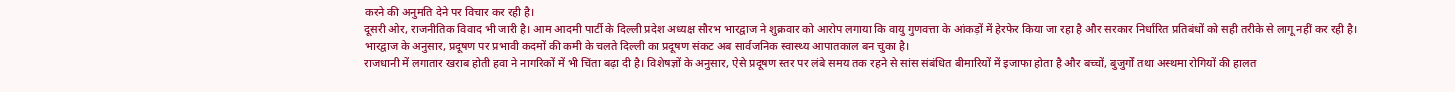करने की अनुमति देने पर विचार कर रही है।
दूसरी ओर, राजनीतिक विवाद भी जारी है। आम आदमी पार्टी के दिल्ली प्रदेश अध्यक्ष सौरभ भारद्वाज ने शुक्रवार को आरोप लगाया कि वायु गुणवत्ता के आंकड़ों में हेरफेर किया जा रहा है और सरकार निर्धारित प्रतिबंधों को सही तरीके से लागू नहीं कर रही है। भारद्वाज के अनुसार, प्रदूषण पर प्रभावी कदमों की कमी के चलते दिल्ली का प्रदूषण संकट अब सार्वजनिक स्वास्थ्य आपातकाल बन चुका है।
राजधानी में लगातार खराब होती हवा ने नागरिकों में भी चिंता बढ़ा दी है। विशेषज्ञों के अनुसार, ऐसे प्रदूषण स्तर पर लंबे समय तक रहने से सांस संबंधित बीमारियों में इजाफा होता है और बच्चों, बुजुर्गों तथा अस्थमा रोगियों की हालत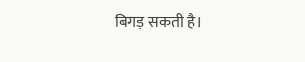बिगड़ सकती है।